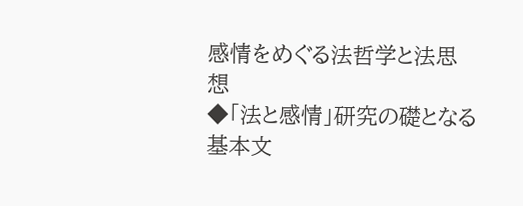感情をめぐる法哲学と法思想
◆「法と感情」研究の礎となる基本文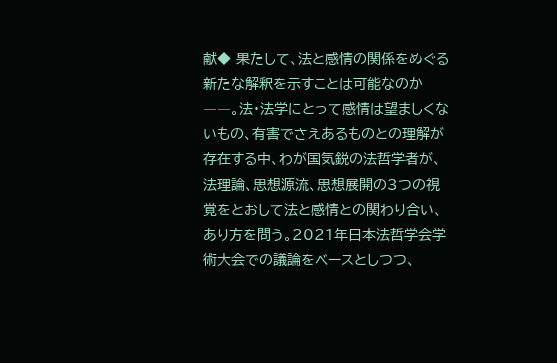献◆ 果たして、法と感情の関係をめぐる新たな解釈を示すことは可能なのか――。法・法学にとって感情は望ましくないもの、有害でさえあるものとの理解が存在する中、わが国気鋭の法哲学者が、法理論、思想源流、思想展開の3つの視覚をとおして法と感情との関わり合い、あり方を問う。2021年日本法哲学会学術大会での議論をベースとしつつ、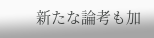新たな論考も加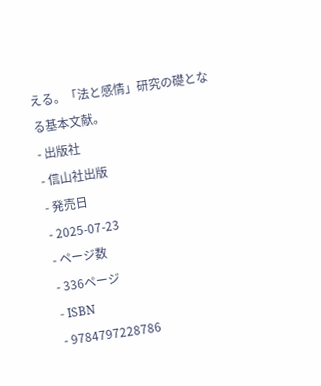える。「法と感情」研究の礎となる基本文献。
- 出版社
- 信山社出版
- 発売日
- 2025-07-23
- ページ数
- 336ページ
- ISBN
- 9784797228786